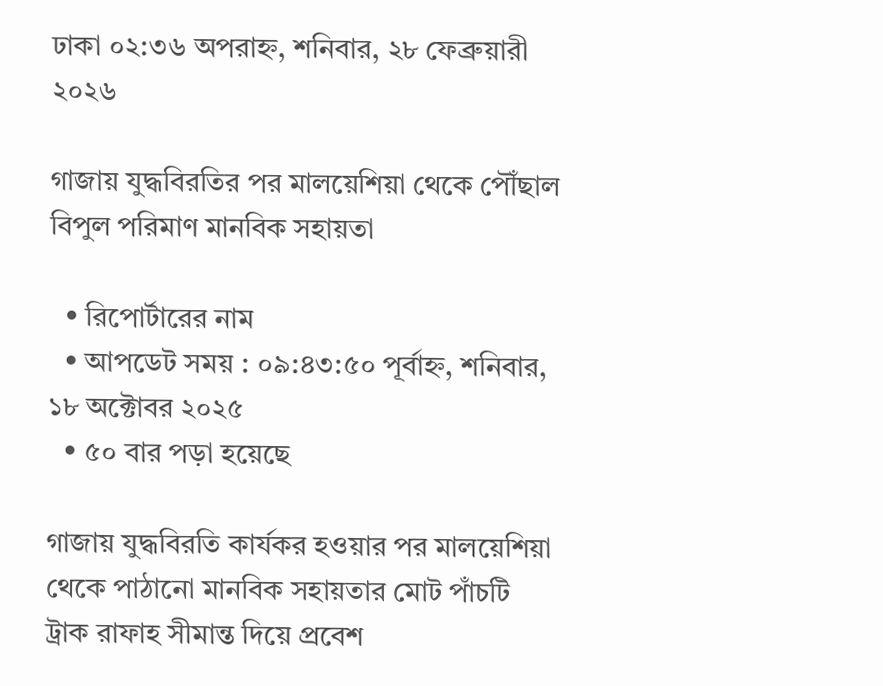ঢাকা ০২:৩৬ অপরাহ্ন, শনিবার, ২৮ ফেব্রুয়ারী ২০২৬

গাজায় যুদ্ধবিরতির পর মালয়েশিয়া থেকে পৌঁছাল বিপুল পরিমাণ মানবিক সহায়তা

  • রিপোর্টারের নাম
  • আপডেট সময় : ০৯:৪৩:৫০ পূর্বাহ্ন, শনিবার, ১৮ অক্টোবর ২০২৫
  • ৫০ বার পড়া হয়েছে

গাজায় যুদ্ধবিরতি কার্যকর হওয়ার পর মালয়েশিয়া থেকে পাঠানো মানবিক সহায়তার মোট পাঁচটি ট্রাক রাফাহ সীমান্ত দিয়ে প্রবেশ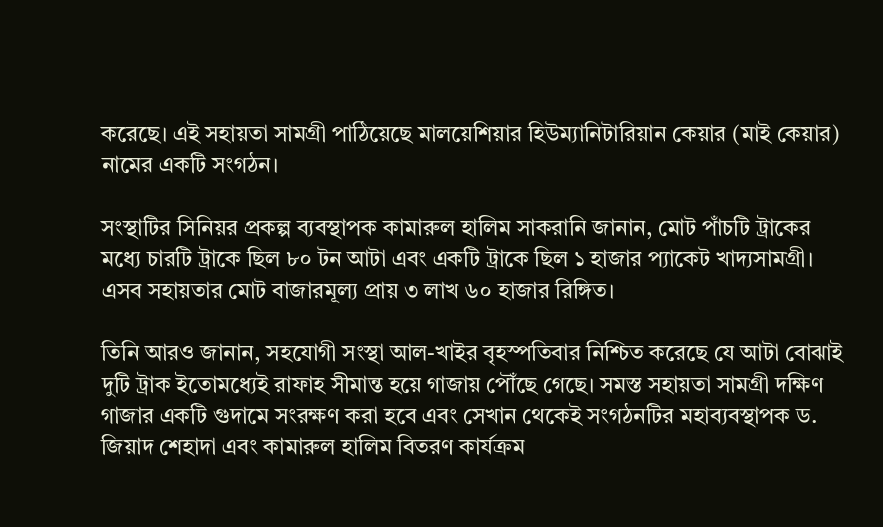করেছে। এই সহায়তা সামগ্রী পাঠিয়েছে মালয়েশিয়ার হিউম্যানিটারিয়ান কেয়ার (মাই কেয়ার) নামের একটি সংগঠন।

সংস্থাটির সিনিয়র প্রকল্প ব্যবস্থাপক কামারুল হালিম সাকরানি জানান, মোট পাঁচটি ট্রাকের মধ্যে চারটি ট্রাকে ছিল ৮০ টন আটা এবং একটি ট্রাকে ছিল ১ হাজার প্যাকেট খাদ্যসামগ্রী। এসব সহায়তার মোট বাজারমূল্য প্রায় ৩ লাখ ৬০ হাজার রিঙ্গিত।

তিনি আরও জানান, সহযোগী সংস্থা আল-খাইর বৃহস্পতিবার নিশ্চিত করেছে যে আটা বোঝাই দুটি ট্রাক ইতোমধ্যেই রাফাহ সীমান্ত হয়ে গাজায় পৌঁছে গেছে। সমস্ত সহায়তা সামগ্রী দক্ষিণ গাজার একটি গুদামে সংরক্ষণ করা হবে এবং সেখান থেকেই সংগঠনটির মহাব্যবস্থাপক ড. জিয়াদ শেহাদা এবং কামারুল হালিম বিতরণ কার্যক্রম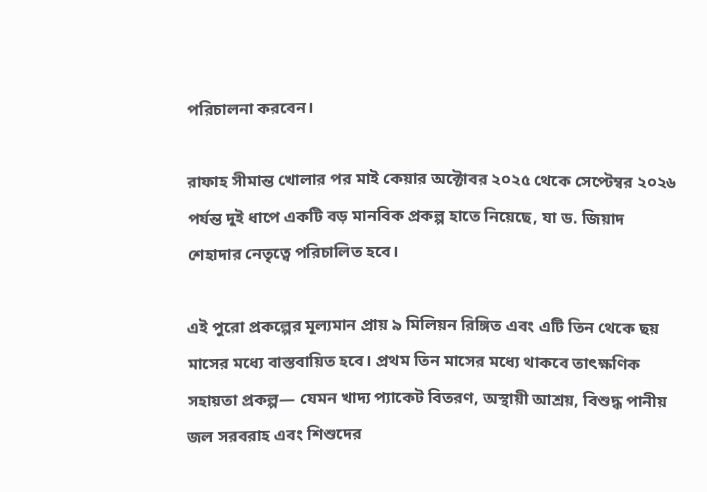পরিচালনা করবেন।

রাফাহ সীমান্ত খোলার পর মাই কেয়ার অক্টোবর ২০২৫ থেকে সেপ্টেম্বর ২০২৬ পর্যন্ত দুই ধাপে একটি বড় মানবিক প্রকল্প হাতে নিয়েছে, যা ড. জিয়াদ শেহাদার নেতৃত্বে পরিচালিত হবে।

এই পুরো প্রকল্পের মূল্যমান প্রায় ৯ মিলিয়ন রিঙ্গিত এবং এটি তিন থেকে ছয় মাসের মধ্যে বাস্তবায়িত হবে। প্রথম তিন মাসের মধ্যে থাকবে তাৎক্ষণিক সহায়তা প্রকল্প— যেমন খাদ্য প্যাকেট বিতরণ, অস্থায়ী আশ্রয়, বিশুদ্ধ পানীয় জল সরবরাহ এবং শিশুদের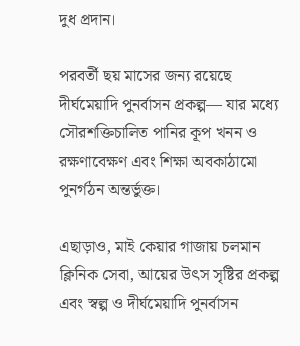দুধ প্রদান।

পরবর্তী ছয় মাসের জন্য রয়েছে দীর্ঘমেয়াদি পুনর্বাসন প্রকল্প— যার মধ্যে সৌরশক্তিচালিত পানির কূপ খনন ও রক্ষণাবেক্ষণ এবং শিক্ষা অবকাঠামো পুনর্গঠন অন্তর্ভুক্ত।

এছাড়াও, মাই কেয়ার গাজায় চলমান ক্লিনিক সেবা, আয়ের উৎস সৃষ্টির প্রকল্প এবং স্বল্প ও দীর্ঘমেয়াদি পুনর্বাসন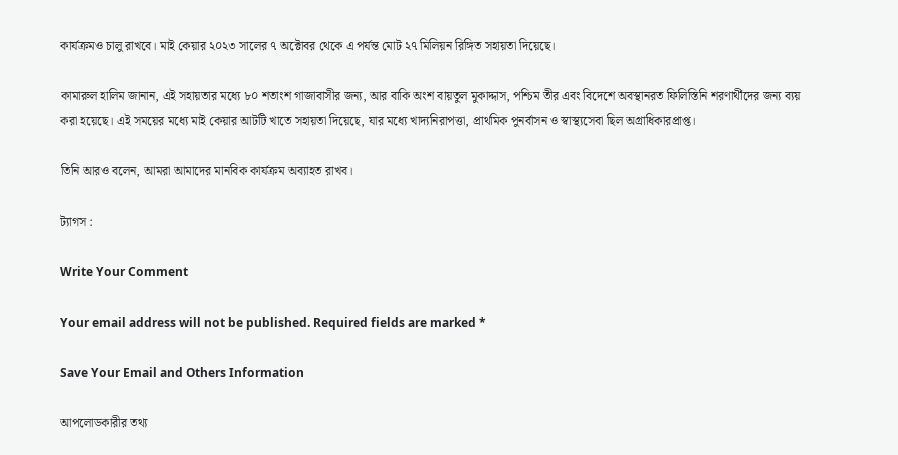কার্যক্রমও চালু রাখবে। মাই কেয়ার ২০২৩ সালের ৭ অক্টোবর থেকে এ পর্যন্ত মোট ২৭ মিলিয়ন রিঙ্গিত সহায়তা দিয়েছে।

কামারুল হালিম জানান, এই সহায়তার মধ্যে ৮০ শতাংশ গাজাবাসীর জন্য, আর বাকি অংশ বায়তুল মুকাদ্দাস, পশ্চিম তীর এবং বিদেশে অবস্থানরত ফিলিস্তিনি শরণার্থীদের জন্য ব্যয় করা হয়েছে। এই সময়ের মধ্যে মাই কেয়ার আটটি খাতে সহায়তা দিয়েছে, যার মধ্যে খাদ্যনিরাপত্তা, প্রাথমিক পুনর্বাসন ও স্বাস্থ্যসেবা ছিল অগ্রাধিকারপ্রাপ্ত।

তিনি আরও বলেন, আমরা আমাদের মানবিক কার্যক্রম অব্যাহত রাখব।

ট্যাগস :

Write Your Comment

Your email address will not be published. Required fields are marked *

Save Your Email and Others Information

আপলোডকারীর তথ্য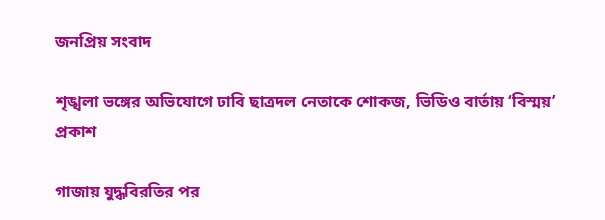জনপ্রিয় সংবাদ

শৃঙ্খলা ভঙ্গের অভিযোগে ঢাবি ছাত্রদল নেতাকে শোকজ, ভিডিও বার্তায় ‘বিস্ময়’ প্রকাশ

গাজায় যুদ্ধবিরতির পর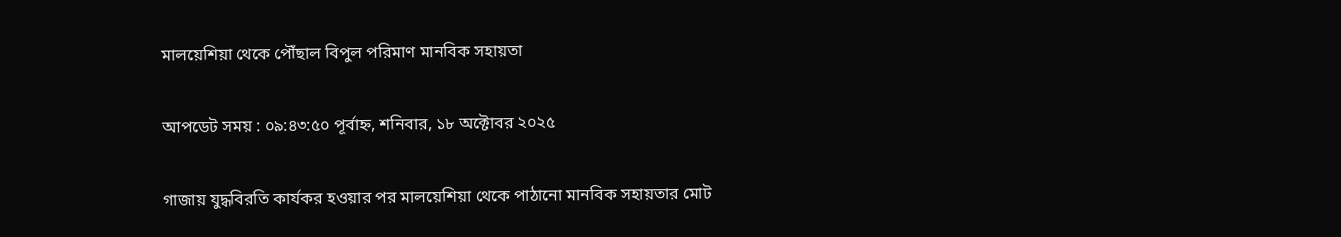মালয়েশিয়া থেকে পৌঁছাল বিপুল পরিমাণ মানবিক সহায়তা

আপডেট সময় : ০৯:৪৩:৫০ পূর্বাহ্ন, শনিবার, ১৮ অক্টোবর ২০২৫

গাজায় যুদ্ধবিরতি কার্যকর হওয়ার পর মালয়েশিয়া থেকে পাঠানো মানবিক সহায়তার মোট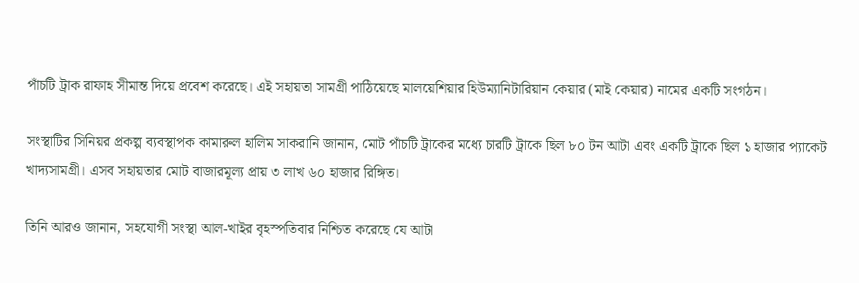পাঁচটি ট্রাক রাফাহ সীমান্ত দিয়ে প্রবেশ করেছে। এই সহায়তা সামগ্রী পাঠিয়েছে মালয়েশিয়ার হিউম্যানিটারিয়ান কেয়ার (মাই কেয়ার) নামের একটি সংগঠন।

সংস্থাটির সিনিয়র প্রকল্প ব্যবস্থাপক কামারুল হালিম সাকরানি জানান, মোট পাঁচটি ট্রাকের মধ্যে চারটি ট্রাকে ছিল ৮০ টন আটা এবং একটি ট্রাকে ছিল ১ হাজার প্যাকেট খাদ্যসামগ্রী। এসব সহায়তার মোট বাজারমূল্য প্রায় ৩ লাখ ৬০ হাজার রিঙ্গিত।

তিনি আরও জানান, সহযোগী সংস্থা আল-খাইর বৃহস্পতিবার নিশ্চিত করেছে যে আটা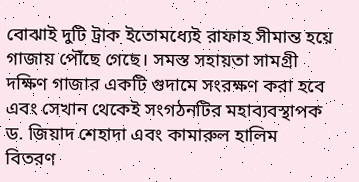বোঝাই দুটি ট্রাক ইতোমধ্যেই রাফাহ সীমান্ত হয়ে গাজায় পৌঁছে গেছে। সমস্ত সহায়তা সামগ্রী দক্ষিণ গাজার একটি গুদামে সংরক্ষণ করা হবে এবং সেখান থেকেই সংগঠনটির মহাব্যবস্থাপক ড. জিয়াদ শেহাদা এবং কামারুল হালিম বিতরণ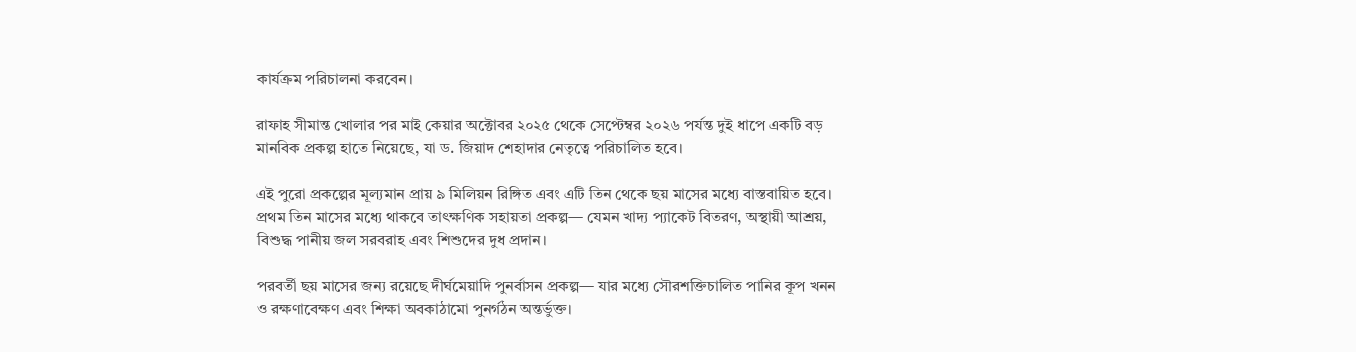কার্যক্রম পরিচালনা করবেন।

রাফাহ সীমান্ত খোলার পর মাই কেয়ার অক্টোবর ২০২৫ থেকে সেপ্টেম্বর ২০২৬ পর্যন্ত দুই ধাপে একটি বড় মানবিক প্রকল্প হাতে নিয়েছে, যা ড. জিয়াদ শেহাদার নেতৃত্বে পরিচালিত হবে।

এই পুরো প্রকল্পের মূল্যমান প্রায় ৯ মিলিয়ন রিঙ্গিত এবং এটি তিন থেকে ছয় মাসের মধ্যে বাস্তবায়িত হবে। প্রথম তিন মাসের মধ্যে থাকবে তাৎক্ষণিক সহায়তা প্রকল্প— যেমন খাদ্য প্যাকেট বিতরণ, অস্থায়ী আশ্রয়, বিশুদ্ধ পানীয় জল সরবরাহ এবং শিশুদের দুধ প্রদান।

পরবর্তী ছয় মাসের জন্য রয়েছে দীর্ঘমেয়াদি পুনর্বাসন প্রকল্প— যার মধ্যে সৌরশক্তিচালিত পানির কূপ খনন ও রক্ষণাবেক্ষণ এবং শিক্ষা অবকাঠামো পুনর্গঠন অন্তর্ভুক্ত।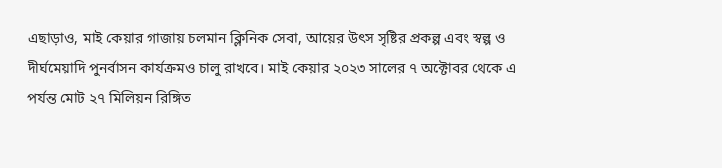এছাড়াও, মাই কেয়ার গাজায় চলমান ক্লিনিক সেবা, আয়ের উৎস সৃষ্টির প্রকল্প এবং স্বল্প ও দীর্ঘমেয়াদি পুনর্বাসন কার্যক্রমও চালু রাখবে। মাই কেয়ার ২০২৩ সালের ৭ অক্টোবর থেকে এ পর্যন্ত মোট ২৭ মিলিয়ন রিঙ্গিত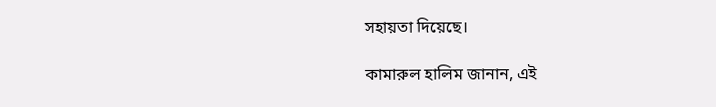সহায়তা দিয়েছে।

কামারুল হালিম জানান, এই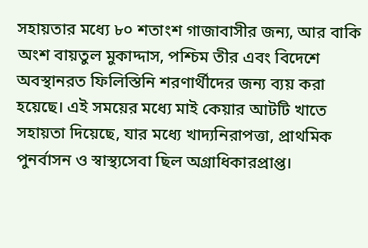সহায়তার মধ্যে ৮০ শতাংশ গাজাবাসীর জন্য, আর বাকি অংশ বায়তুল মুকাদ্দাস, পশ্চিম তীর এবং বিদেশে অবস্থানরত ফিলিস্তিনি শরণার্থীদের জন্য ব্যয় করা হয়েছে। এই সময়ের মধ্যে মাই কেয়ার আটটি খাতে সহায়তা দিয়েছে, যার মধ্যে খাদ্যনিরাপত্তা, প্রাথমিক পুনর্বাসন ও স্বাস্থ্যসেবা ছিল অগ্রাধিকারপ্রাপ্ত।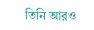তিনি আরও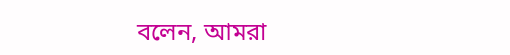বলেন, আমরা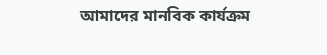আমাদের মানবিক কার্যক্রম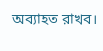অব্যাহত রাখব।